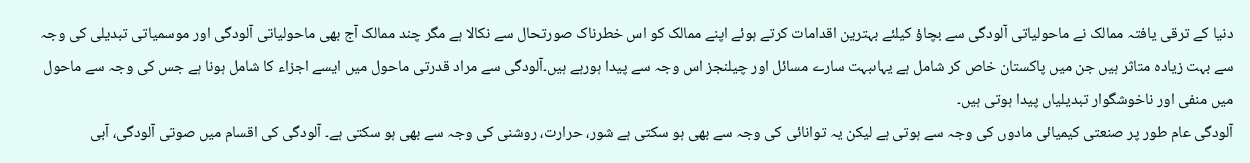دنیا کے ترقی یافتہ ممالک نے ماحولیاتی آلودگی سے بچاؤ کیلئے بہترین اقدامات کرتے ہوئے اپنے ممالک کو اس خطرناک صورتحال سے نکالا ہے مگر چند ممالک آج بھی ماحولیاتی آلودگی اور موسمیاتی تبدیلی کی وجہ سے بہت زیادہ متاثر ہیں جن میں پاکستان خاص کر شامل ہے یہاںبہت سارے مسائل اور چیلنجز اس وجہ سے پیدا ہورہے ہیں۔آلودگی سے مراد قدرتی ماحول میں ایسے اجزاء کا شامل ہونا ہے جس کی وجہ سے ماحول میں منفی اور ناخوشگوار تبدیلیاں پیدا ہوتی ہیں۔
آلودگی عام طور پر صنعتی کیمیائی مادوں کی وجہ سے ہوتی ہے لیکن یہ توانائی کی وجہ سے بھی ہو سکتی ہے شور، حرارت، روشنی کی وجہ سے بھی ہو سکتی ہے۔ آلودگی کی اقسام میں صوتی آلودگی، آبی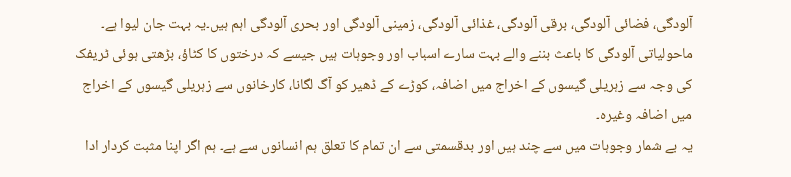آلودگی، فضائی آلودگی، برقی آلودگی، غذائی آلودگی، زمینی آلودگی اور بحری آلودگی اہم ہیں۔یہ بہت جان لیوا ہے۔ ماحولیاتی آلودگی کا باعث بننے والے بہت سارے اسباب اور وجوہات ہیں جیسے کہ درختوں کا کٹاؤ، بڑھتی ہوئی ٹریفک کی وجہ سے زہریلی گیسوں کے اخراج میں اضافہ، کوڑے کے ڈھیر کو آگ لگانا، کارخانوں سے زہریلی گیسوں کے اخراج میں اضافہ وغیرہ۔
یہ بے شمار وجوہات میں سے چند ہیں اور بدقسمتی سے ان تمام کا تعلق ہم انسانوں سے ہے۔ ہم اگر اپنا مثبت کردار ادا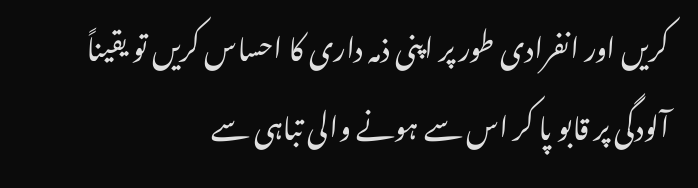کریں اور انفرادی طور پر اپنی ذمہ داری کا احساس کریں تو یقیناً آلودگی پر قابو پا کر اس سے ہونے والی تباہی سے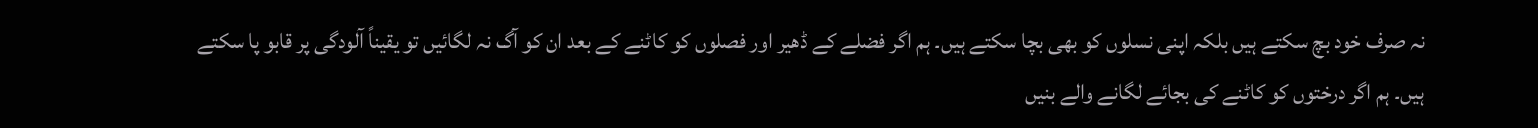نہ صرف خود بچ سکتے ہیں بلکہ اپنی نسلوں کو بھی بچا سکتے ہیں۔ ہم اگر فضلے کے ڈھیر اور فصلوں کو کاٹنے کے بعد ان کو آگ نہ لگائیں تو یقیناً آلودگی پر قابو پا سکتے ہیں۔ ہم اگر درختوں کو کاٹنے کی بجائے لگانے والے بنیں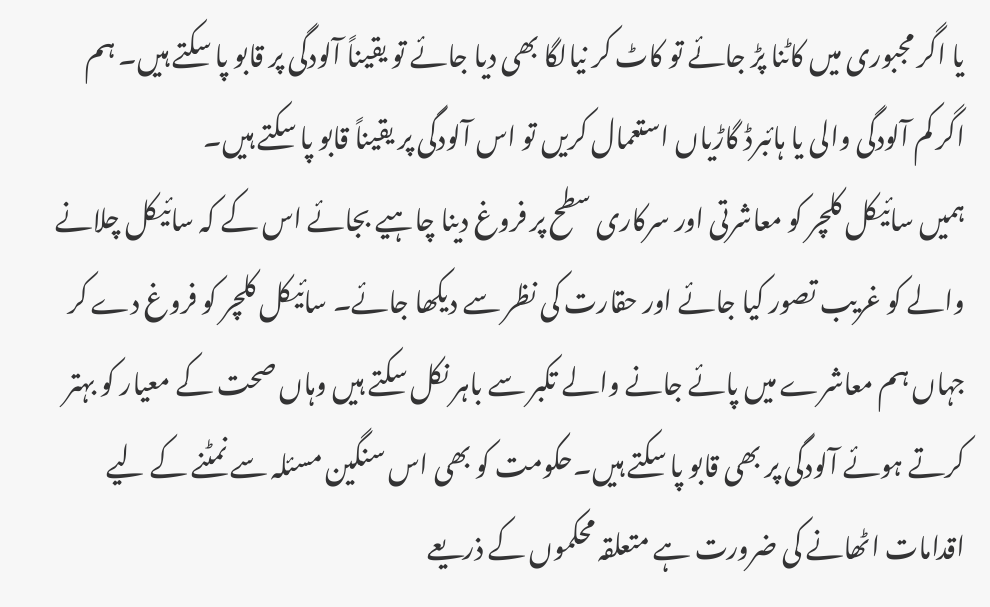یا اگر مجبوری میں کاٹنا پڑ جائے تو کاٹ کر نیالگا بھی دیا جائے تو یقیناً آلودگی پر قابو پا سکتے ہیں۔ ہم اگر کم آلودگی والی یا ہائبرڈ گاڑیاں استعمال کریں تو اس آلودگی پر یقیناً قابو پا سکتے ہیں۔
ہمیں سائیکل کلچر کو معاشرتی اور سرکاری سطح پر فروغ دینا چاہیے بجائے اس کے کہ سائیکل چلانے والے کو غریب تصور کیا جائے اور حقارت کی نظر سے دیکھا جائے۔ سائیکل کلچر کو فروغ دے کر جہاں ہم معاشرے میں پائے جانے والے تکبر سے باہر نکل سکتے ہیں وہاں صحت کے معیار کو بہتر کرتے ہوئے آلودگی پر بھی قابو پا سکتے ہیں۔حکومت کو بھی اس سنگین مسئلہ سے نمٹنے کے لیے اقدامات اٹھانے کی ضرورت ہے متعلقہ محکموں کے ذریعے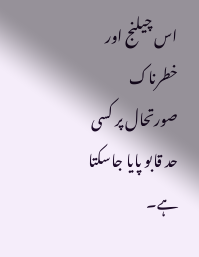اس چیلنج اور خطرناک صورتحال پر کسی حد قابو پایا جاسکتا ہے۔